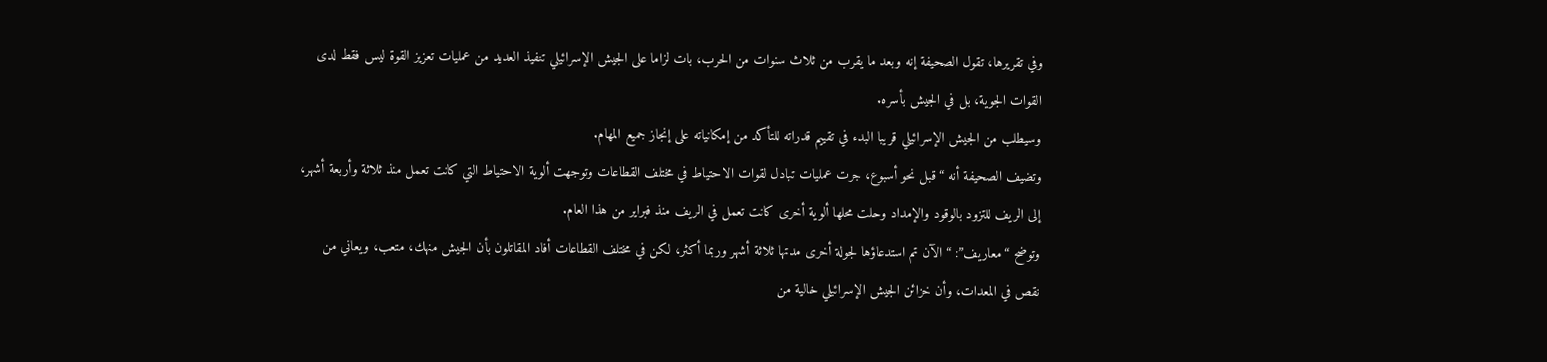وفي تقريرها، تقول الصحيفة إنه وبعد ما يقرب من ثلاث سنوات من الحرب، بات لزاما على الجيش الإسرائيلي تنفيذ العديد من عمليات تعزيز القوة ليس فقط لدى القوات الجوية، بل في الجيش بأسره.
وسيطلب من الجيش الإسرائيلي قريبا البدء في تقييم قدراته للتأكد من إمكانياته على إنجاز جميع المهام.
وتضيف الصحيفة أنه “قبل نحو أسبوع، جرت عمليات تبادل لقوات الاحتياط في مختلف القطاعات وتوجهت ألوية الاحتياط التي كانت تعمل منذ ثلاثة وأربعة أشهر، إلى الريف للتزود بالوقود والإمداد وحلت محلها ألوية أخرى كانت تعمل في الريف منذ فبراير من هذا العام.
وتوضح “معاريف”: “الآن تم استدعاؤها لجولة أخرى مدتها ثلاثة أشهر وربما أكثر، لكن في مختلف القطاعات أفاد المقاتلون بأن الجيش منهك، متعب، ويعاني من نقص في المعدات، وأن خزائن الجيش الإسرائيلي خالية من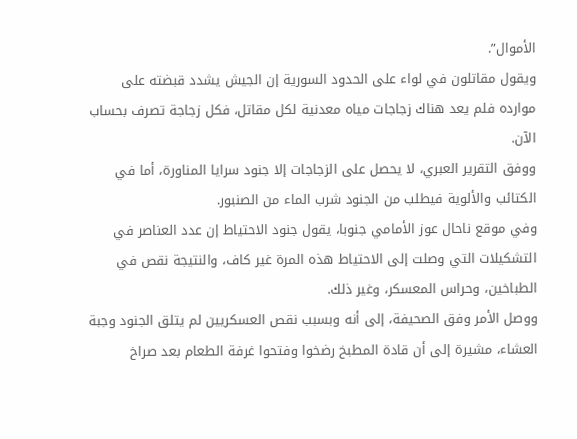الأموال”.
ويقول مقاتلون في لواء على الحدود السورية إن الجيش يشدد قبضته على موارده فلم يعد هناك زجاجات مياه معدنية لكل مقاتل، فكل زجاجة تصرف بحساب الآن.
ووفق التقرير العبري، لا يحصل على الزجاجات إلا جنود سرايا المناورة، أما في الكتائب والألوية فيطلب من الجنود شرب الماء من الصنبور.
وفي موقع ناحال عوز الأمامي جنوبا، يقول جنود الاحتياط إن عدد العناصر في التشكيلات التي وصلت إلى الاحتياط هذه المرة غير كاف، والنتيجة نقص في الطباخين، وحراس المعسكر، وغير ذلك.
ووصل الأمر وفق الصحيفة، إلى أنه وبسبب نقص العسكريين لم يتلق الجنود وجبة العشاء، مشيرة إلى أن قادة المطبخ رضخوا وفتحوا غرفة الطعام بعد صراخ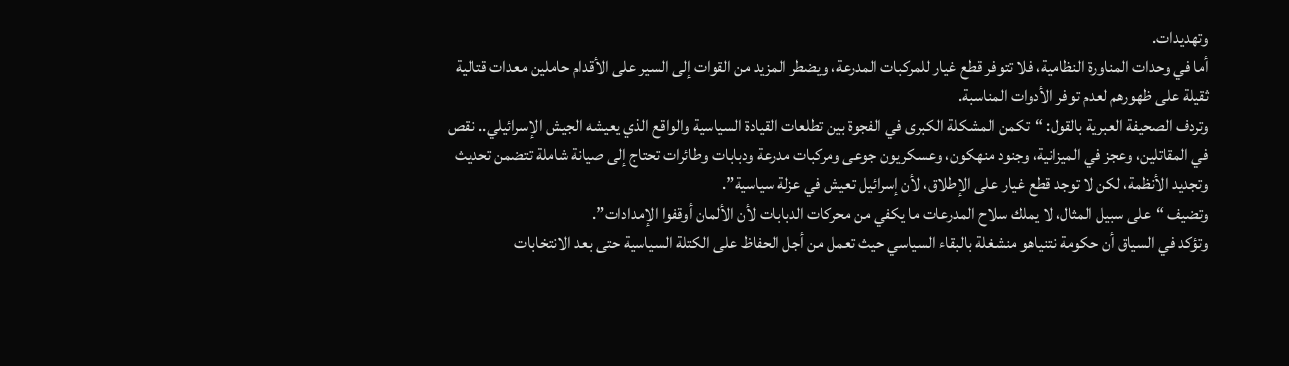وتهديدات.
أما في وحدات المناورة النظامية، فلا تتوفر قطع غيار للمركبات المدرعة، ويضطر المزيد من القوات إلى السير على الأقدام حاملين معدات قتالية ثقيلة على ظهورهم لعدم توفر الأدوات المناسبة.
وتردف الصحيفة العبرية بالقول: “تكمن المشكلة الكبرى في الفجوة بين تطلعات القيادة السياسية والواقع الذي يعيشه الجيش الإسرائيلي.. نقص في المقاتلين، وعجز في الميزانية، وجنود منهكون، وعسكريون جوعى ومركبات مدرعة ودبابات وطائرات تحتاج إلى صيانة شاملة تتضمن تحديث وتجديد الأنظمة، لكن لا توجد قطع غيار على الإطلاق، لأن إسرائيل تعيش في عزلة سياسية”.
وتضيف “على سبيل المثال، لا يملك سلاح المدرعات ما يكفي من محركات الدبابات لأن الألمان أوقفوا الإمدادات”.
وتؤكد في السياق أن حكومة نتنياهو منشغلة بالبقاء السياسي حيث تعمل من أجل الحفاظ على الكتلة السياسية حتى بعد الانتخابات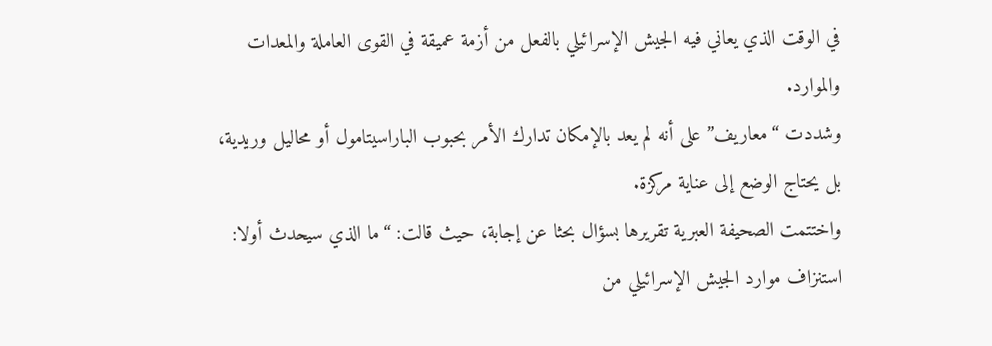في الوقت الذي يعاني فيه الجيش الإسرائيلي بالفعل من أزمة عميقة في القوى العاملة والمعدات والموارد.
وشددت “معاريف” على أنه لم يعد بالإمكان تدارك الأمر بحبوب الباراسيتامول أو محاليل وريدية، بل يحتاج الوضع إلى عناية مركزة.
واختتمت الصحيفة العبرية تقريرها بسؤال بحثا عن إجابة، حيث قالت: “ما الذي سيحدث أولا: استنزاف موارد الجيش الإسرائيلي من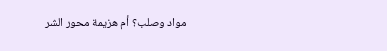مواد وصلب؟ أم هزيمة محور الشر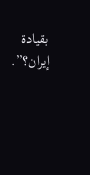بقيادة إيران؟”.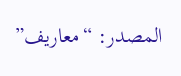المصدر: “معاريف”